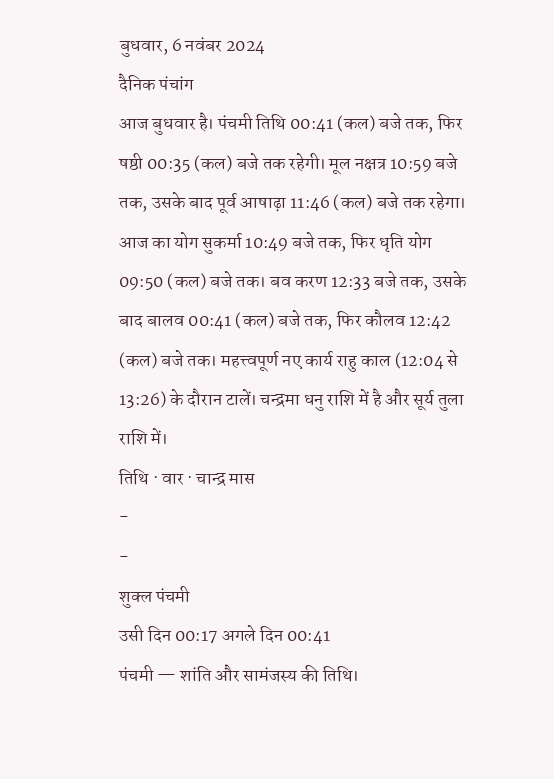बुधवार, 6 नवंबर 2024
दैनिक पंचांग
आज बुधवार है। पंचमी तिथि 00:41 (कल) बजे तक, फिर षष्ठी 00:35 (कल) बजे तक रहेगी। मूल नक्षत्र 10:59 बजे तक, उसके बाद पूर्व आषाढ़ा 11:46 (कल) बजे तक रहेगा। आज का योग सुकर्मा 10:49 बजे तक, फिर धृति योग 09:50 (कल) बजे तक। बव करण 12:33 बजे तक, उसके बाद बालव 00:41 (कल) बजे तक, फिर कौलव 12:42 (कल) बजे तक। महत्त्वपूर्ण नए कार्य राहु काल (12:04 से 13:26) के दौरान टालें। चन्द्रमा धनु राशि में है और सूर्य तुला राशि में।
तिथि · वार · चान्द्र मास
-
-
शुक्ल पंचमी
उसी दिन 00:17 अगले दिन 00:41
पंचमी — शांति और सामंजस्य की तिथि।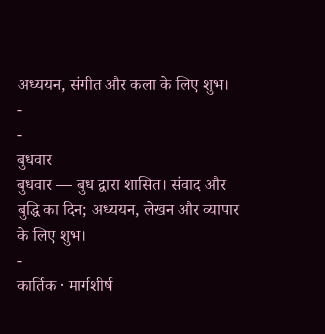अध्ययन, संगीत और कला के लिए शुभ।
-
-
बुधवार
बुधवार — बुध द्वारा शासित। संवाद और बुद्धि का दिन; अध्ययन, लेखन और व्यापार के लिए शुभ।
-
कार्तिक · मार्गशीर्ष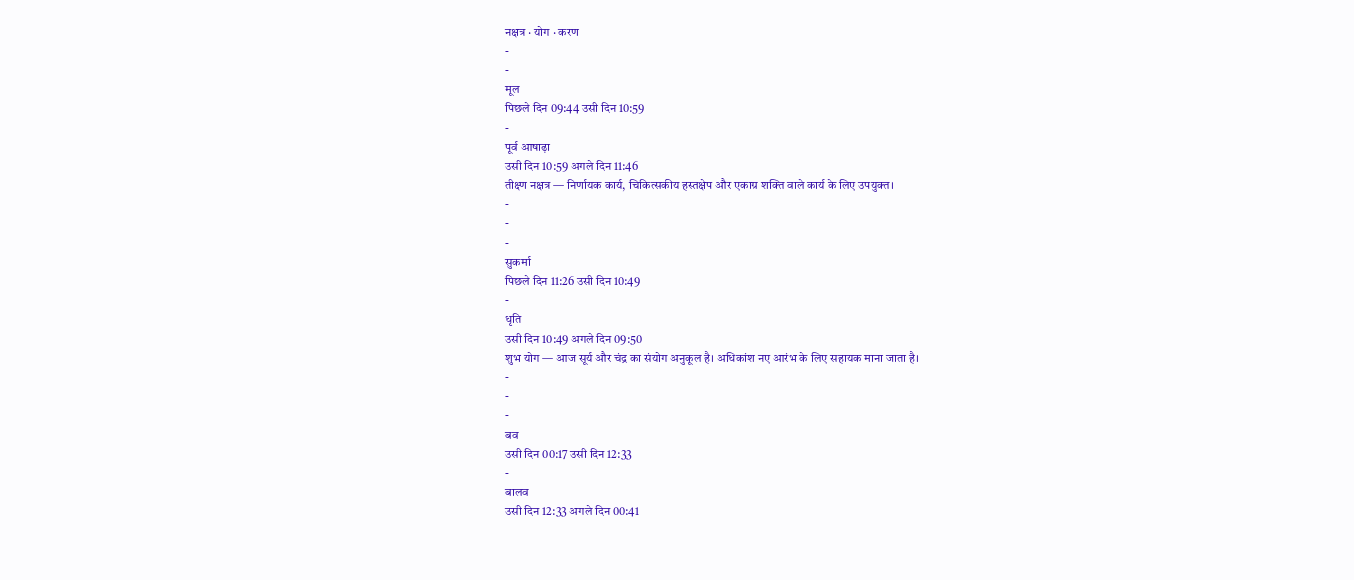नक्षत्र · योग · करण
-
-
मूल
पिछले दिन 09:44 उसी दिन 10:59
-
पूर्व आषाढ़ा
उसी दिन 10:59 अगले दिन 11:46
तीक्ष्ण नक्षत्र — निर्णायक कार्य, चिकित्सकीय हस्तक्षेप और एकाग्र शक्ति वाले कार्य के लिए उपयुक्त।
-
-
-
सुकर्मा
पिछले दिन 11:26 उसी दिन 10:49
-
धृति
उसी दिन 10:49 अगले दिन 09:50
शुभ योग — आज सूर्य और चंद्र का संयोग अनुकूल है। अधिकांश नए आरंभ के लिए सहायक माना जाता है।
-
-
-
बव
उसी दिन 00:17 उसी दिन 12:33
-
बालव
उसी दिन 12:33 अगले दिन 00:41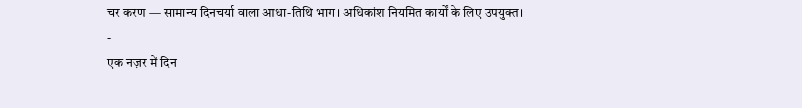चर करण — सामान्य दिनचर्या वाला आधा-तिथि भाग। अधिकांश नियमित कार्यों के लिए उपयुक्त।
-
एक नज़र में दिन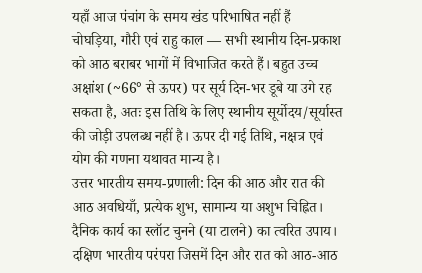यहाँ आज पंचांग के समय खंड परिभाषित नहीं हैं
चोघड़िया, गौरी एवं राहु काल — सभी स्थानीय दिन-प्रकाश को आठ बराबर भागों में विभाजित करते हैं। बहुत उच्च अक्षांश (~66° से ऊपर) पर सूर्य दिन-भर डूबे या उगे रह सकता है, अतः इस तिथि के लिए स्थानीय सूर्योदय/सूर्यास्त की जोड़ी उपलब्ध नहीं है। ऊपर दी गई तिथि, नक्षत्र एवं योग की गणना यथावत मान्य है।
उत्तर भारतीय समय-प्रणाली: दिन की आठ और रात की आठ अवधियाँ, प्रत्येक शुभ, सामान्य या अशुभ चिह्नित। दैनिक कार्य का स्लॉट चुनने (या टालने) का त्वरित उपाय।
दक्षिण भारतीय परंपरा जिसमें दिन और रात को आठ-आठ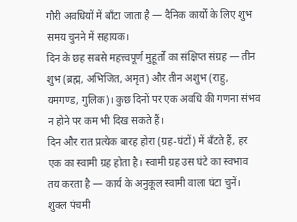गौरी अवधियों में बाँटा जाता है — दैनिक कार्यों के लिए शुभ समय चुनने में सहायक।
दिन के छह सबसे महत्त्वपूर्ण मुहूर्तों का संक्षिप्त संग्रह — तीन शुभ (ब्रह्म, अभिजित, अमृत) और तीन अशुभ (राहु, यमगण्ड, गुलिक)। कुछ दिनों पर एक अवधि की गणना संभव न होने पर कम भी दिख सकते हैं।
दिन और रात प्रत्येक बारह होरा (ग्रह-घंटों) में बँटते हैं, हर एक का स्वामी ग्रह होता है। स्वामी ग्रह उस घंटे का स्वभाव तय करता है — कार्य के अनुकूल स्वामी वाला घंटा चुनें।
शुक्ल पंचमी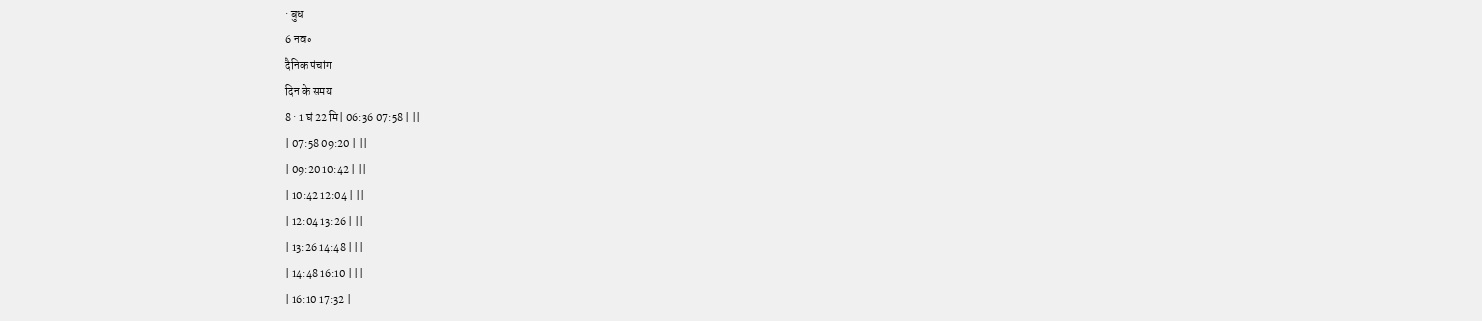· बुध
6 नव॰
दैनिक पंचांग
दिन के समय
8 · 1 घं 22 मि| 06:36 07:58 | ||
| 07:58 09:20 | ||
| 09:20 10:42 | ||
| 10:42 12:04 | ||
| 12:04 13:26 | ||
| 13:26 14:48 | ||
| 14:48 16:10 | ||
| 16:10 17:32 |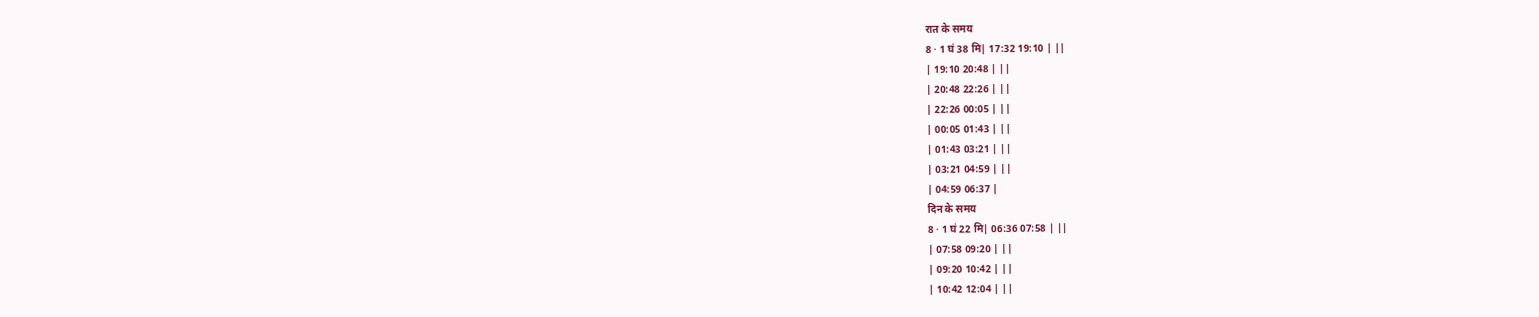रात के समय
8 · 1 घं 38 मि| 17:32 19:10 | ||
| 19:10 20:48 | ||
| 20:48 22:26 | ||
| 22:26 00:05 | ||
| 00:05 01:43 | ||
| 01:43 03:21 | ||
| 03:21 04:59 | ||
| 04:59 06:37 |
दिन के समय
8 · 1 घं 22 मि| 06:36 07:58 | ||
| 07:58 09:20 | ||
| 09:20 10:42 | ||
| 10:42 12:04 | ||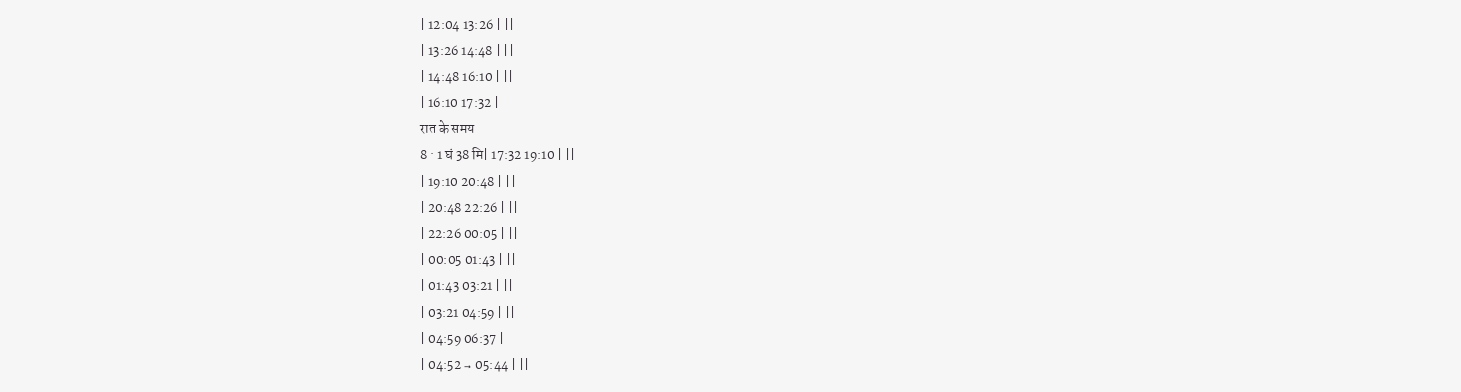| 12:04 13:26 | ||
| 13:26 14:48 | ||
| 14:48 16:10 | ||
| 16:10 17:32 |
रात के समय
8 · 1 घं 38 मि| 17:32 19:10 | ||
| 19:10 20:48 | ||
| 20:48 22:26 | ||
| 22:26 00:05 | ||
| 00:05 01:43 | ||
| 01:43 03:21 | ||
| 03:21 04:59 | ||
| 04:59 06:37 |
| 04:52 → 05:44 | ||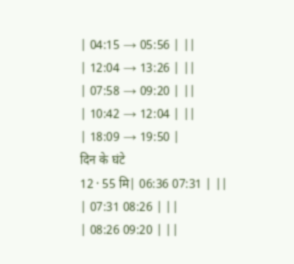| 04:15 → 05:56 | ||
| 12:04 → 13:26 | ||
| 07:58 → 09:20 | ||
| 10:42 → 12:04 | ||
| 18:09 → 19:50 |
दिन के घंटे
12 · 55 मि| 06:36 07:31 | ||
| 07:31 08:26 | ||
| 08:26 09:20 | ||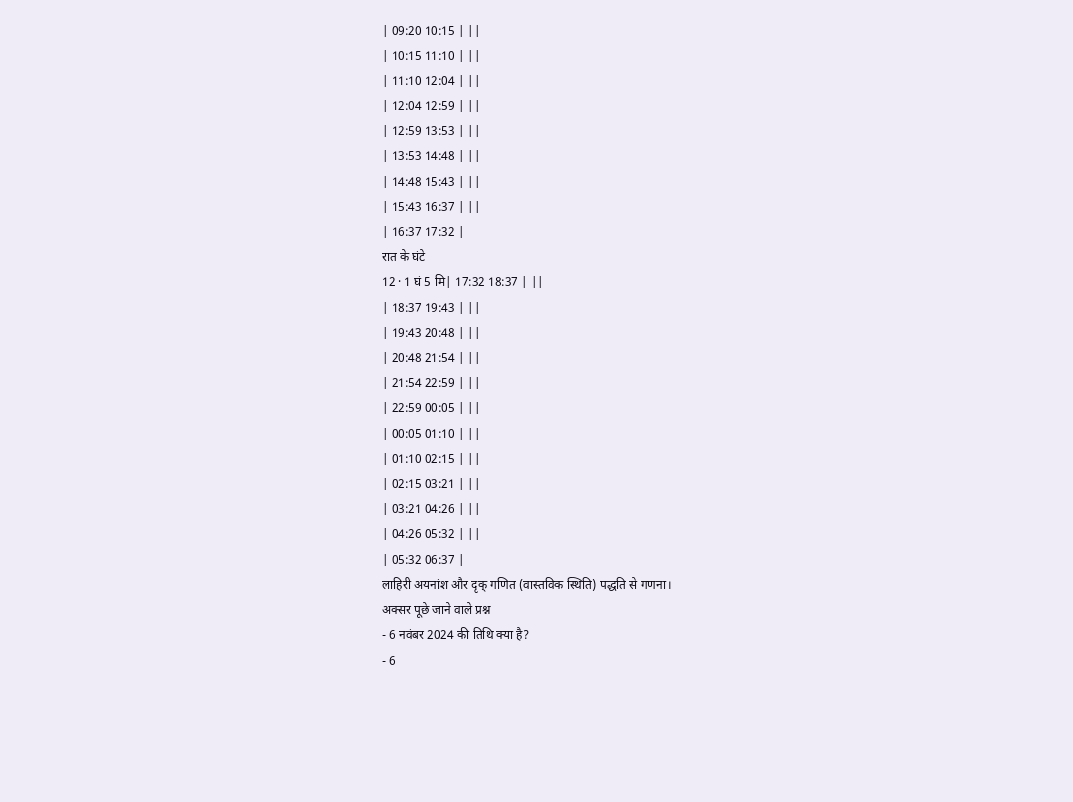| 09:20 10:15 | ||
| 10:15 11:10 | ||
| 11:10 12:04 | ||
| 12:04 12:59 | ||
| 12:59 13:53 | ||
| 13:53 14:48 | ||
| 14:48 15:43 | ||
| 15:43 16:37 | ||
| 16:37 17:32 |
रात के घंटे
12 · 1 घं 5 मि| 17:32 18:37 | ||
| 18:37 19:43 | ||
| 19:43 20:48 | ||
| 20:48 21:54 | ||
| 21:54 22:59 | ||
| 22:59 00:05 | ||
| 00:05 01:10 | ||
| 01:10 02:15 | ||
| 02:15 03:21 | ||
| 03:21 04:26 | ||
| 04:26 05:32 | ||
| 05:32 06:37 |
लाहिरी अयनांश और दृक् गणित (वास्तविक स्थिति) पद्धति से गणना।
अक्सर पूछे जाने वाले प्रश्न
- 6 नवंबर 2024 की तिथि क्या है?
- 6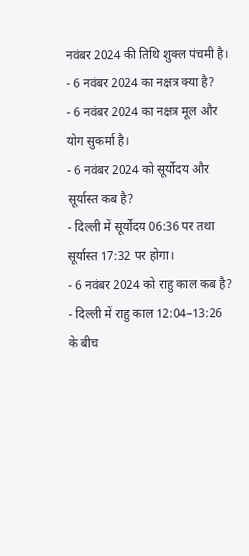नवंबर 2024 की तिथि शुक्ल पंचमी है।
- 6 नवंबर 2024 का नक्षत्र क्या है?
- 6 नवंबर 2024 का नक्षत्र मूल और योग सुकर्मा है।
- 6 नवंबर 2024 को सूर्योदय और सूर्यास्त कब है?
- दिल्ली में सूर्योदय 06:36 पर तथा सूर्यास्त 17:32 पर होगा।
- 6 नवंबर 2024 को राहु काल कब है?
- दिल्ली में राहु काल 12:04–13:26 के बीच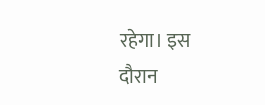रहेगा। इस दौरान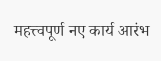महत्त्वपूर्ण नए कार्य आरंभ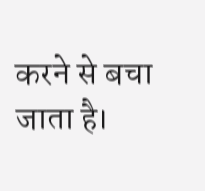करने से बचा जाता है।